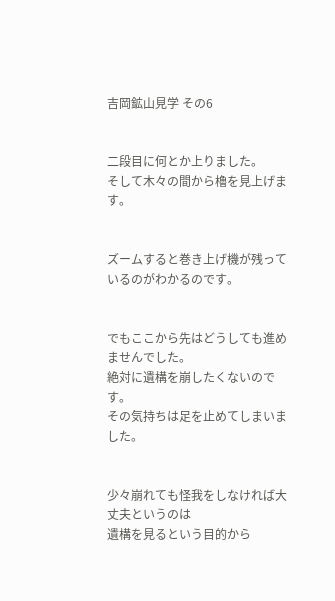吉岡鉱山見学 その6


二段目に何とか上りました。
そして木々の間から櫓を見上げます。


ズームすると巻き上げ機が残っているのがわかるのです。


でもここから先はどうしても進めませんでした。
絶対に遺構を崩したくないのです。
その気持ちは足を止めてしまいました。


少々崩れても怪我をしなければ大丈夫というのは
遺構を見るという目的から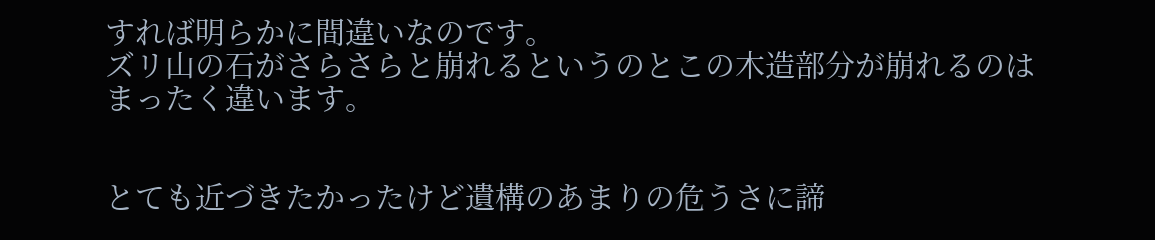すれば明らかに間違いなのです。
ズリ山の石がさらさらと崩れるというのとこの木造部分が崩れるのはまったく違います。


とても近づきたかったけど遺構のあまりの危うさに諦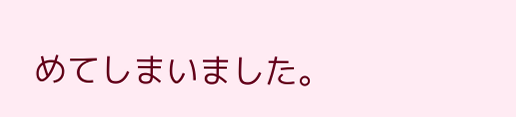めてしまいました。